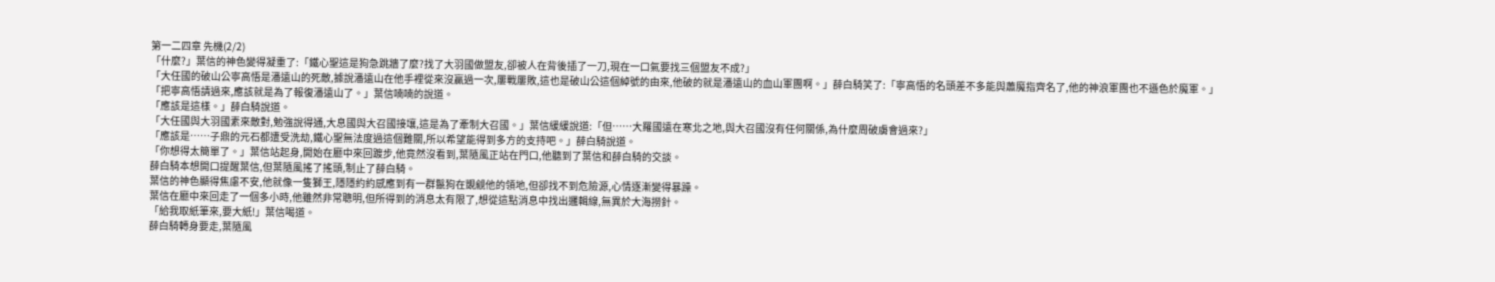第一二四章 先機(2/2)
「什麼?」葉信的神色變得凝重了:「鐵心聖這是狗急跳牆了麼?找了大羽國做盟友,卻被人在背後插了一刀,現在一口氣要找三個盟友不成?」
「大任國的破山公寧高悟是潘遠山的死敵,據說潘遠山在他手裡從來沒贏過一次,屢戰屢敗,這也是破山公這個綽號的由來,他破的就是潘遠山的血山軍團啊。」薛白騎笑了:「寧高悟的名頭差不多能與蕭魔指齊名了,他的神浪軍團也不遜色於魔軍。」
「把寧高悟請過來,應該就是為了報復潘遠山了。」葉信喃喃的說道。
「應該是這樣。」薛白騎說道。
「大任國與大羽國素來敵對,勉強說得通,大息國與大召國接壤,這是為了牽制大召國。」葉信緩緩說道:「但……大羅國遠在寒北之地,與大召國沒有任何關係,為什麼周破虜會過來?」
「應該是……子鼎的元石都遭受洗劫,鐵心聖無法度過這個難關,所以希望能得到多方的支持吧。」薛白騎說道。
「你想得太簡單了。」葉信站起身,開始在廳中來回踱步,他竟然沒看到,葉隨風正站在門口,他聽到了葉信和薛白騎的交談。
薛白騎本想開口提醒葉信,但葉隨風搖了搖頭,制止了薛白騎。
葉信的神色顯得焦慮不安,他就像一隻獅王,隱隱約約感應到有一群鬣狗在覬覦他的領地,但卻找不到危險源,心情逐漸變得暴躁。
葉信在廳中來回走了一個多小時,他雖然非常聰明,但所得到的消息太有限了,想從這點消息中找出邏輯線,無異於大海撈針。
「給我取紙筆來,要大紙!」葉信喝道。
薛白騎轉身要走,葉隨風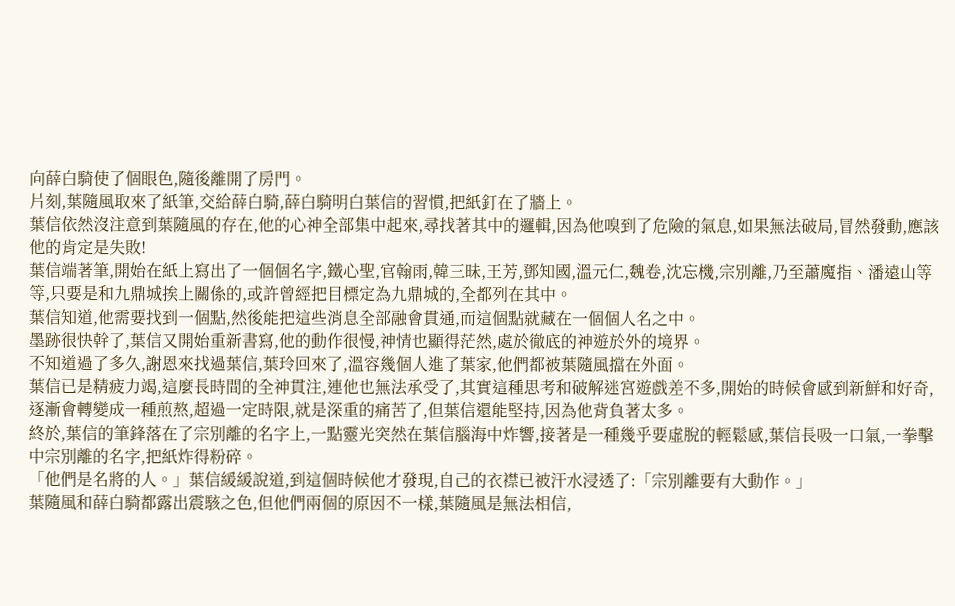向薛白騎使了個眼色,隨後離開了房門。
片刻,葉隨風取來了紙筆,交給薛白騎,薛白騎明白葉信的習慣,把紙釘在了牆上。
葉信依然沒注意到葉隨風的存在,他的心神全部集中起來,尋找著其中的邏輯,因為他嗅到了危險的氣息,如果無法破局,冒然發動,應該他的肯定是失敗!
葉信端著筆,開始在紙上寫出了一個個名字,鐵心聖,官翰雨,韓三昧,王芳,鄧知國,溫元仁,魏卷,沈忘機,宗別離,乃至蕭魔指、潘遠山等等,只要是和九鼎城挨上關係的,或許曾經把目標定為九鼎城的,全都列在其中。
葉信知道,他需要找到一個點,然後能把這些消息全部融會貫通,而這個點就藏在一個個人名之中。
墨跡很快幹了,葉信又開始重新書寫,他的動作很慢,神情也顯得茫然,處於徹底的神遊於外的境界。
不知道過了多久,謝恩來找過葉信,葉玲回來了,溫容幾個人進了葉家,他們都被葉隨風擋在外面。
葉信已是精疲力竭,這麼長時間的全神貫注,連他也無法承受了,其實這種思考和破解迷宮遊戲差不多,開始的時候會感到新鮮和好奇,逐漸會轉變成一種煎熬,超過一定時限,就是深重的痛苦了,但葉信還能堅持,因為他背負著太多。
終於,葉信的筆鋒落在了宗別離的名字上,一點靈光突然在葉信腦海中炸響,接著是一種幾乎要虛脫的輕鬆感,葉信長吸一口氣,一拳擊中宗別離的名字,把紙炸得粉碎。
「他們是名將的人。」葉信緩緩說道,到這個時候他才發現,自己的衣襟已被汗水浸透了:「宗別離要有大動作。」
葉隨風和薛白騎都露出震駭之色,但他們兩個的原因不一樣,葉隨風是無法相信,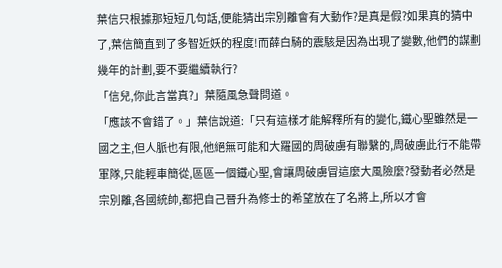葉信只根據那短短几句話,便能猜出宗別離會有大動作?是真是假?如果真的猜中了,葉信簡直到了多智近妖的程度!而薛白騎的震駭是因為出現了變數,他們的謀劃幾年的計劃,要不要繼續執行?
「信兒,你此言當真?」葉隨風急聲問道。
「應該不會錯了。」葉信說道:「只有這樣才能解釋所有的變化,鐵心聖雖然是一國之主,但人脈也有限,他絕無可能和大羅國的周破虜有聯繫的,周破虜此行不能帶軍隊,只能輕車簡從,區區一個鐵心聖,會讓周破虜冒這麼大風險麼?發動者必然是宗別離,各國統帥,都把自己晉升為修士的希望放在了名將上,所以才會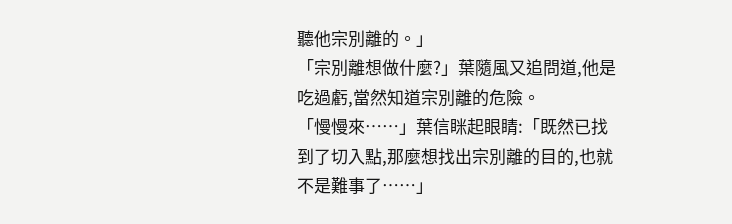聽他宗別離的。」
「宗別離想做什麼?」葉隨風又追問道,他是吃過虧,當然知道宗別離的危險。
「慢慢來……」葉信眯起眼睛:「既然已找到了切入點,那麼想找出宗別離的目的,也就不是難事了……」